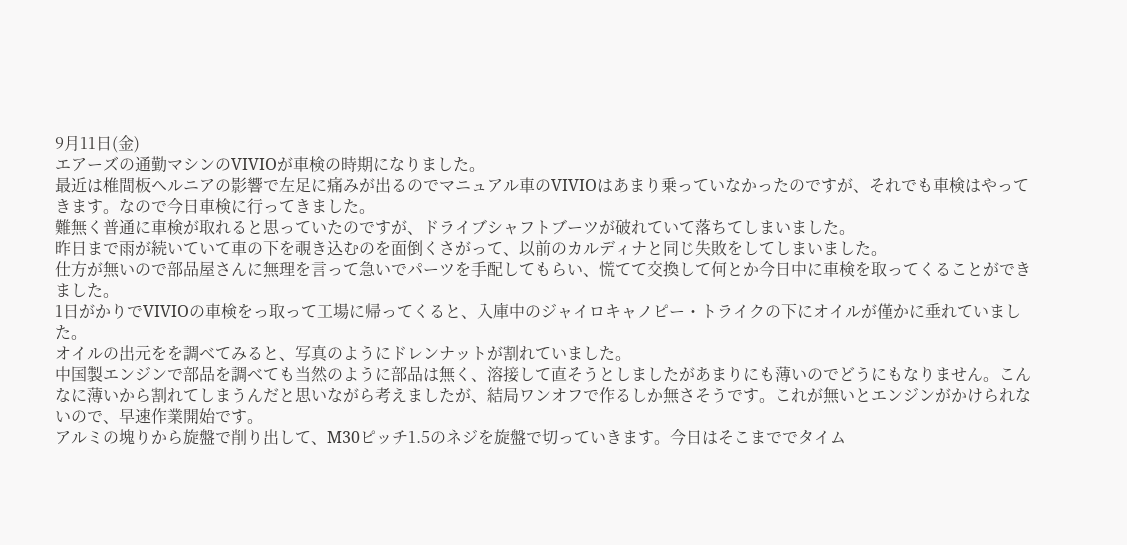9月11日(金)
エアーズの通勤マシンのVIVIOが車検の時期になりました。
最近は椎間板ヘルニアの影響で左足に痛みが出るのでマニュアル車のVIVIOはあまり乗っていなかったのですが、それでも車検はやってきます。なので今日車検に行ってきました。
難無く普通に車検が取れると思っていたのですが、ドライブシャフトブーツが破れていて落ちてしまいました。
昨日まで雨が続いていて車の下を覗き込むのを面倒くさがって、以前のカルディナと同じ失敗をしてしまいました。
仕方が無いので部品屋さんに無理を言って急いでパーツを手配してもらい、慌てて交換して何とか今日中に車検を取ってくることができました。
1日がかりでVIVIOの車検をっ取って工場に帰ってくると、入庫中のジャイロキャノピー・トライクの下にオイルが僅かに垂れていました。
オイルの出元をを調べてみると、写真のようにドレンナットが割れていました。
中国製エンジンで部品を調べても当然のように部品は無く、溶接して直そうとしましたがあまりにも薄いのでどうにもなりません。こんなに薄いから割れてしまうんだと思いながら考えましたが、結局ワンオフで作るしか無さそうです。これが無いとエンジンがかけられないので、早速作業開始です。
アルミの塊りから旋盤で削り出して、M30ピッチ1.5のネジを旋盤で切っていきます。今日はそこまででタイム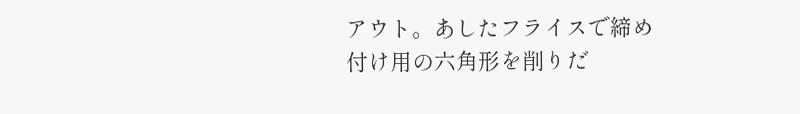アウト。あしたフライスで締め付け用の六角形を削りだ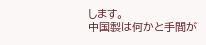します。
中国製は何かと手間が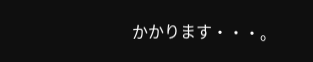かかります・・・。